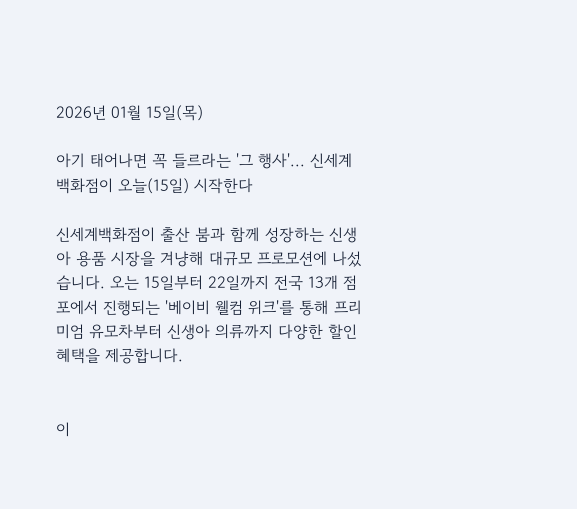2026년 01월 15일(목)

아기 태어나면 꼭 들르라는 '그 행사'... 신세계백화점이 오늘(15일) 시작한다

신세계백화점이 출산 붐과 함께 성장하는 신생아 용품 시장을 겨냥해 대규모 프로모션에 나섰습니다. 오는 15일부터 22일까지 전국 13개 점포에서 진행되는 '베이비 웰컴 위크'를 통해 프리미엄 유모차부터 신생아 의류까지 다양한 할인 혜택을 제공합니다.


이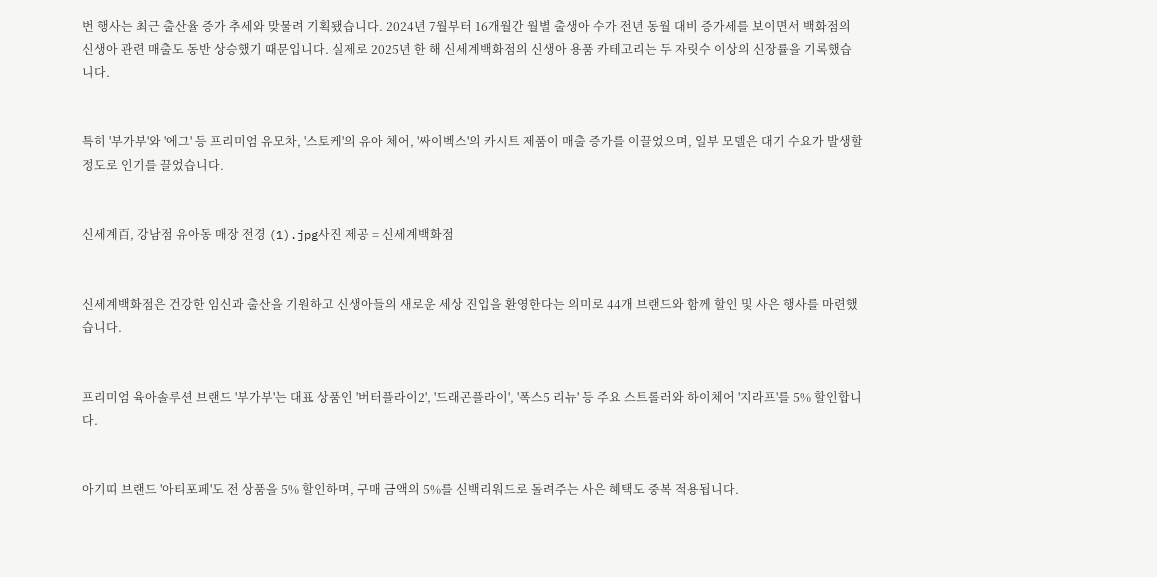번 행사는 최근 출산율 증가 추세와 맞물려 기획됐습니다. 2024년 7월부터 16개월간 월별 출생아 수가 전년 동월 대비 증가세를 보이면서 백화점의 신생아 관련 매출도 동반 상승했기 때문입니다. 실제로 2025년 한 해 신세계백화점의 신생아 용품 카테고리는 두 자릿수 이상의 신장률을 기록했습니다.


특히 '부가부'와 '에그' 등 프리미엄 유모차, '스토케'의 유아 체어, '싸이벡스'의 카시트 제품이 매출 증가를 이끌었으며, 일부 모델은 대기 수요가 발생할 정도로 인기를 끌었습니다.


신세계百, 강남점 유아동 매장 전경 (1).jpg사진 제공 = 신세계백화점


신세계백화점은 건강한 임신과 출산을 기원하고 신생아들의 새로운 세상 진입을 환영한다는 의미로 44개 브랜드와 함께 할인 및 사은 행사를 마련했습니다.


프리미엄 육아솔루션 브랜드 '부가부'는 대표 상품인 '버터플라이2', '드래곤플라이', '폭스5 리뉴' 등 주요 스트롤러와 하이체어 '지라프'를 5% 할인합니다.


아기띠 브랜드 '아티포페'도 전 상품을 5% 할인하며, 구매 금액의 5%를 신백리워드로 돌려주는 사은 혜택도 중복 적용됩니다.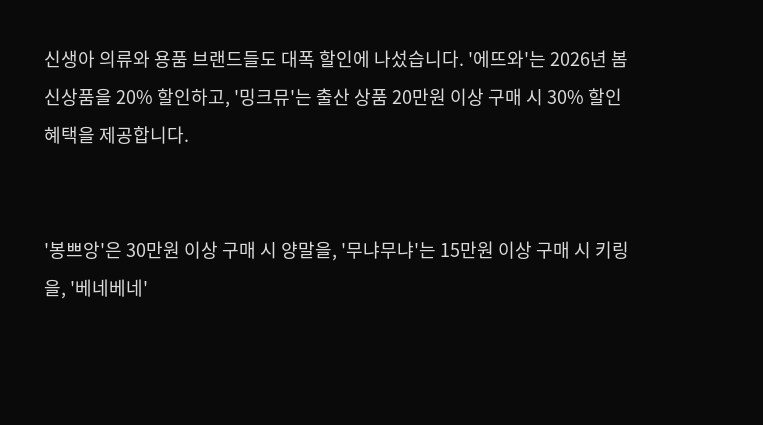신생아 의류와 용품 브랜드들도 대폭 할인에 나섰습니다. '에뜨와'는 2026년 봄 신상품을 20% 할인하고, '밍크뮤'는 출산 상품 20만원 이상 구매 시 30% 할인 혜택을 제공합니다.


'봉쁘앙'은 30만원 이상 구매 시 양말을, '무냐무냐'는 15만원 이상 구매 시 키링을, '베네베네'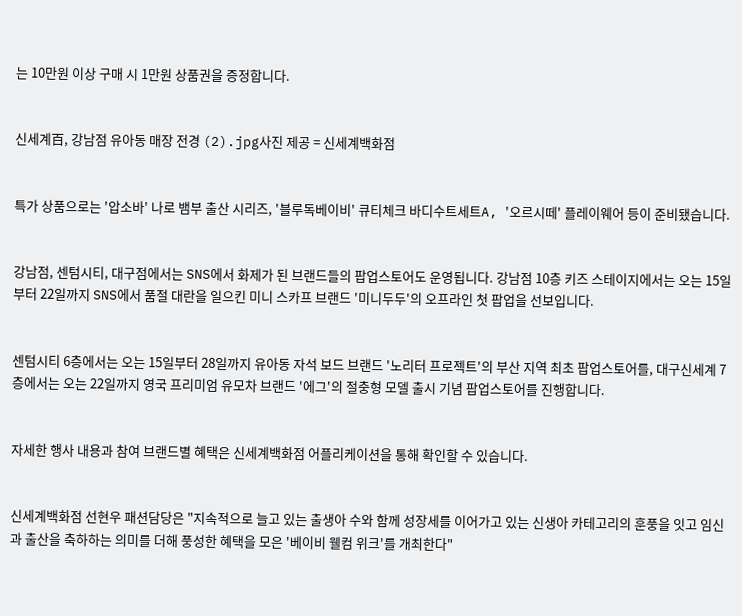는 10만원 이상 구매 시 1만원 상품권을 증정합니다.


신세계百, 강남점 유아동 매장 전경 (2).jpg사진 제공 = 신세계백화점


특가 상품으로는 '압소바' 나로 뱀부 출산 시리즈, '블루독베이비' 큐티체크 바디수트세트A, '오르시떼' 플레이웨어 등이 준비됐습니다.


강남점, 센텀시티, 대구점에서는 SNS에서 화제가 된 브랜드들의 팝업스토어도 운영됩니다. 강남점 10층 키즈 스테이지에서는 오는 15일부터 22일까지 SNS에서 품절 대란을 일으킨 미니 스카프 브랜드 '미니두두'의 오프라인 첫 팝업을 선보입니다.


센텀시티 6층에서는 오는 15일부터 28일까지 유아동 자석 보드 브랜드 '노리터 프로젝트'의 부산 지역 최초 팝업스토어를, 대구신세계 7층에서는 오는 22일까지 영국 프리미엄 유모차 브랜드 '에그'의 절충형 모델 출시 기념 팝업스토어를 진행합니다.


자세한 행사 내용과 참여 브랜드별 혜택은 신세계백화점 어플리케이션을 통해 확인할 수 있습니다.


신세계백화점 선현우 패션담당은 "지속적으로 늘고 있는 출생아 수와 함께 성장세를 이어가고 있는 신생아 카테고리의 훈풍을 잇고 임신과 출산을 축하하는 의미를 더해 풍성한 혜택을 모은 '베이비 웰컴 위크'를 개최한다"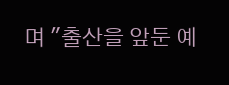며 "출산을 앞둔 예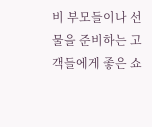비 부모들이나 선물을 준비하는 고객들에게 좋은 쇼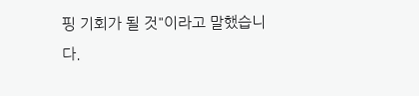핑 기회가 될 것"이라고 말했습니다.